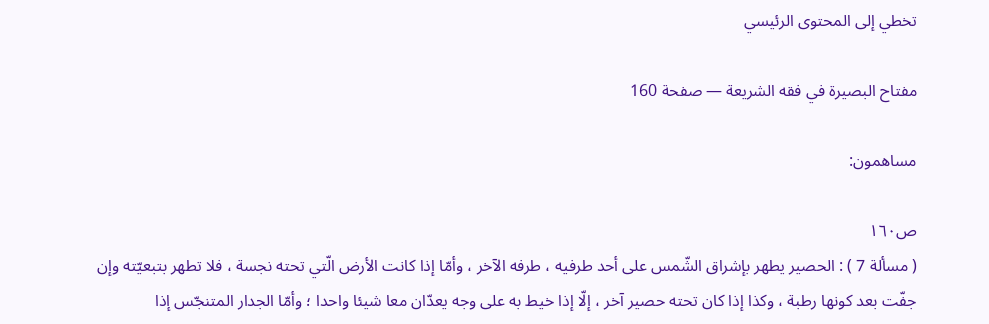تخطي إلى المحتوى الرئيسي

مفتاح البصيرة في فقه الشريعة — صفحة 160

مساهمون:

ص١٦٠
( مسألة 7 ) : الحصير يطهر بإشراق الشّمس على أحد طرفيه ، طرفه الآخر ، وأمّا إذا كانت الأرض الّتي تحته نجسة ، فلا تطهر بتبعيّته وإن جفّت بعد كونها رطبة ، وكذا إذا كان تحته حصير آخر ، إلّا إذا خيط به على وجه يعدّان معا شيئا واحدا ؛ وأمّا الجدار المتنجّس إذا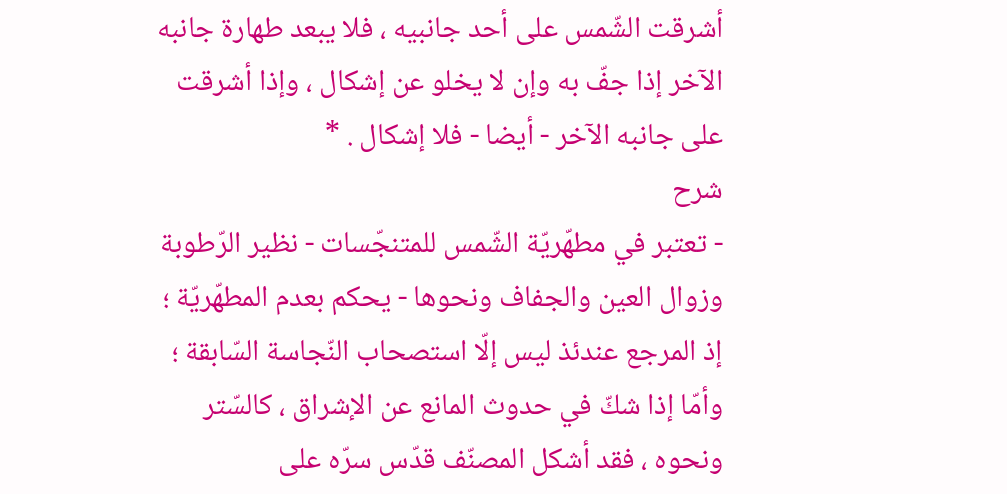أشرقت الشّمس على أحد جانبيه ، فلا يبعد طهارة جانبه الآخر إذا جفّ به وإن لا يخلو عن إشكال ، وإذا أشرقت على جانبه الآخر - أيضا - فلا إشكال . *
شرح
- تعتبر في مطهّريّة الشّمس للمتنجّسات - نظير الرّطوبة وزوال العين والجفاف ونحوها - يحكم بعدم المطهّريّة ؛ إذ المرجع عندئذ ليس إلّا استصحاب النّجاسة السّابقة ؛ وأمّا إذا شكّ في حدوث المانع عن الإشراق ، كالسّتر ونحوه ، فقد أشكل المصنّف قدّس سرّه على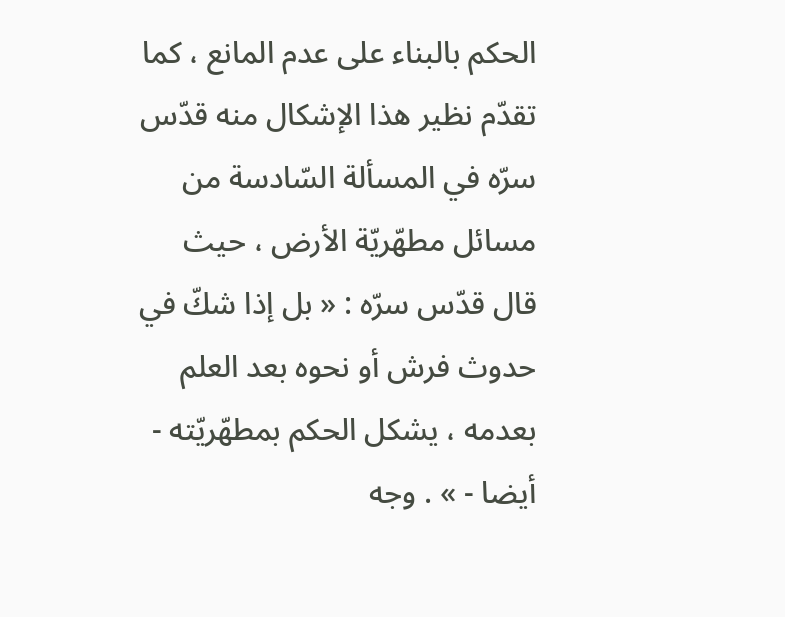الحكم بالبناء على عدم المانع ، كما تقدّم نظير هذا الإشكال منه قدّس سرّه في المسألة السّادسة من مسائل مطهّريّة الأرض ، حيث قال قدّس سرّه : « بل إذا شكّ في حدوث فرش أو نحوه بعد العلم بعدمه ، يشكل الحكم بمطهّريّته - أيضا - » . وجه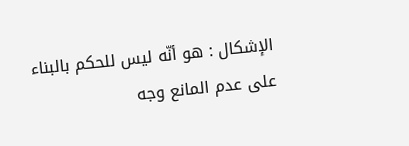الإشكال : هو أنّه ليس للحكم بالبناء على عدم المانع وجه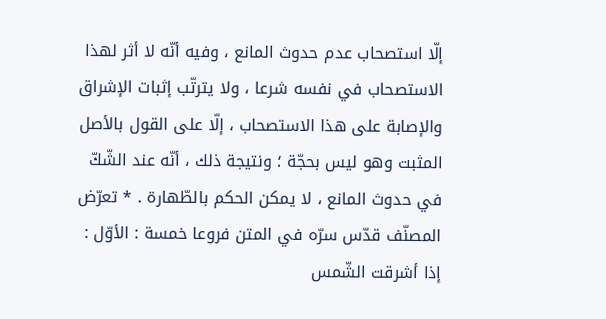إلّا استصحاب عدم حدوث المانع ، وفيه أنّه لا أثر لهذا الاستصحاب في نفسه شرعا ، ولا يترتّب إثبات الإشراق والإصابة على هذا الاستصحاب ، إلّا على القول بالأصل المثبت وهو ليس بحجّة ؛ ونتيجة ذلك ، أنّه عند الشّكّ في حدوث المانع ، لا يمكن الحكم بالطّهارة . * تعرّض المصنّف قدّس سرّه في المتن فروعا خمسة : الأوّل : إذا أشرقت الشّمس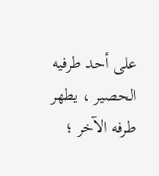على أحد طرفيه الحصير ، يطهر طرفه الآخر ؛